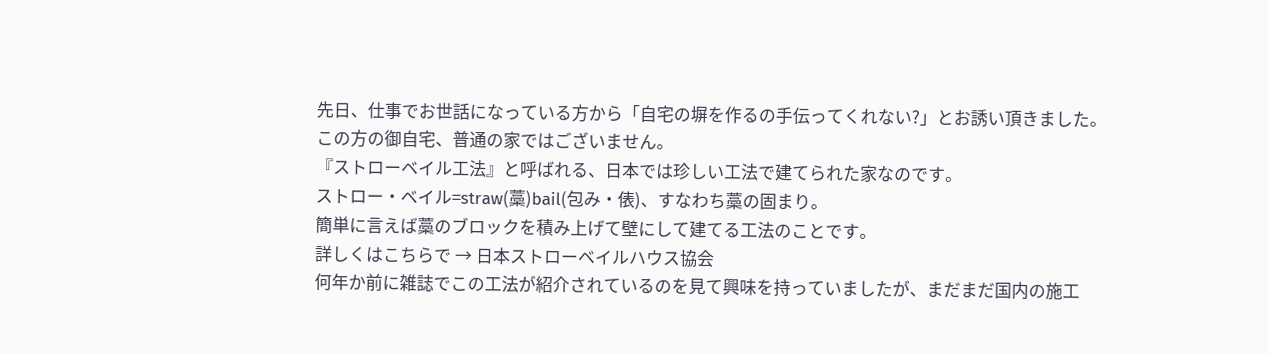先日、仕事でお世話になっている方から「自宅の塀を作るの手伝ってくれない?」とお誘い頂きました。
この方の御自宅、普通の家ではございません。
『ストローベイル工法』と呼ばれる、日本では珍しい工法で建てられた家なのです。
ストロー・ベイル=straw(藁)bail(包み・俵)、すなわち藁の固まり。
簡単に言えば藁のブロックを積み上げて壁にして建てる工法のことです。
詳しくはこちらで → 日本ストローベイルハウス協会
何年か前に雑誌でこの工法が紹介されているのを見て興味を持っていましたが、まだまだ国内の施工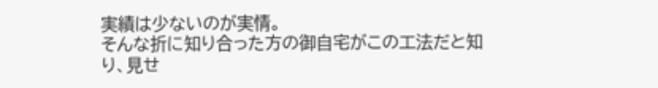実績は少ないのが実情。
そんな折に知り合った方の御自宅がこの工法だと知り、見せ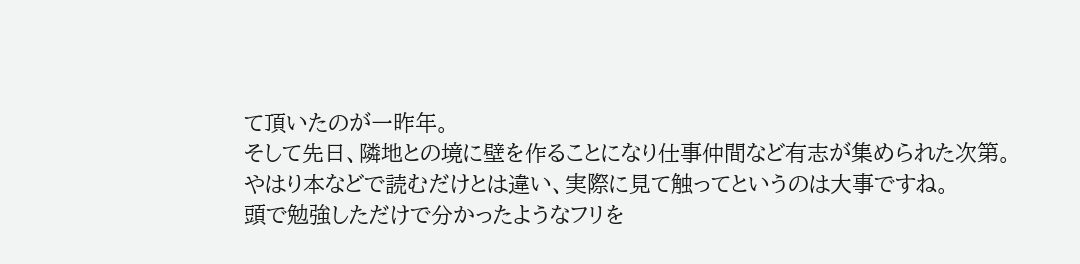て頂いたのが一昨年。
そして先日、隣地との境に壁を作ることになり仕事仲間など有志が集められた次第。
やはり本などで読むだけとは違い、実際に見て触ってというのは大事ですね。
頭で勉強しただけで分かったようなフリを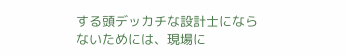する頭デッカチな設計士にならないためには、現場に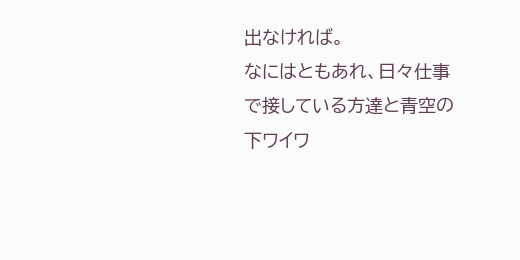出なければ。
なにはともあれ、日々仕事で接している方達と青空の下ワイワ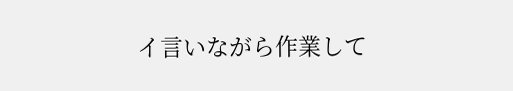イ言いながら作業して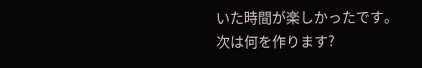いた時間が楽しかったです。
次は何を作ります?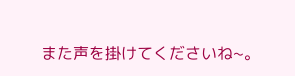また声を掛けてくださいね~。